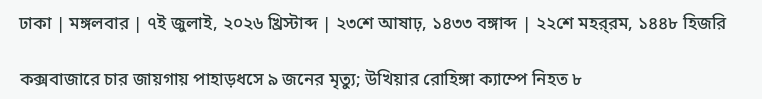ঢাকা | মঙ্গলবার | ৭ই জুলাই, ২০২৬ খ্রিস্টাব্দ | ২৩শে আষাঢ়, ১৪৩৩ বঙ্গাব্দ | ২২শে মহর্‌রম, ১৪৪৮ হিজরি

কক্সবাজারে চার জায়গায় পাহাড়ধসে ৯ জনের মৃত্যু; উখিয়ার রোহিঙ্গা ক্যাম্পে নিহত ৮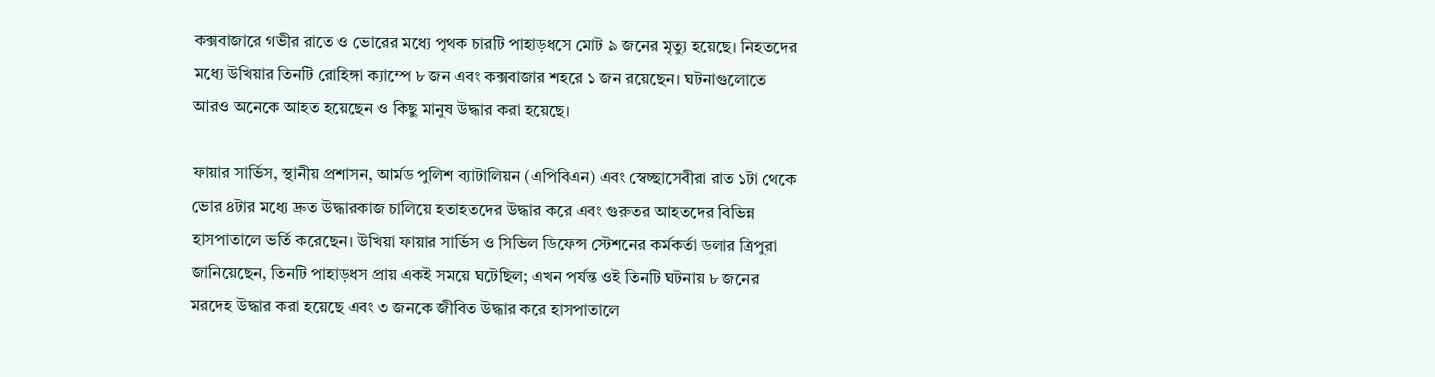কক্সবাজারে গভীর রাতে ও ভোরের মধ্যে পৃথক চারটি পাহাড়ধসে মোট ৯ জনের মৃত্যু হয়েছে। নিহতদের মধ্যে উখিয়ার তিনটি রোহিঙ্গা ক্যাম্পে ৮ জন এবং কক্সবাজার শহরে ১ জন রয়েছেন। ঘটনাগুলোতে আরও অনেকে আহত হয়েছেন ও কিছু মানুষ উদ্ধার করা হয়েছে।

ফায়ার সার্ভিস, স্থানীয় প্রশাসন, আর্মড পুলিশ ব্যাটালিয়ন (এপিবিএন) এবং স্বেচ্ছাসেবীরা রাত ১টা থেকে ভোর ৪টার মধ্যে দ্রুত উদ্ধারকাজ চালিয়ে হতাহতদের উদ্ধার করে এবং গুরুতর আহতদের বিভিন্ন হাসপাতালে ভর্তি করেছেন। উখিয়া ফায়ার সার্ভিস ও সিভিল ডিফেন্স স্টেশনের কর্মকর্তা ডলার ত্রিপুরা জানিয়েছেন, তিনটি পাহাড়ধস প্রায় একই সময়ে ঘটেছিল; এখন পর্যন্ত ওই তিনটি ঘটনায় ৮ জনের মরদেহ উদ্ধার করা হয়েছে এবং ৩ জনকে জীবিত উদ্ধার করে হাসপাতালে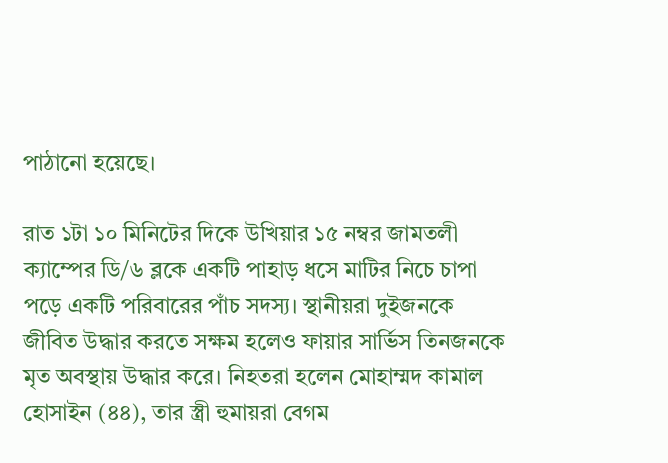পাঠানো হয়েছে।

রাত ১টা ১০ মিনিটের দিকে উখিয়ার ১৫ নম্বর জামতলী ক্যাম্পের ডি/৬ ব্লকে একটি পাহাড় ধসে মাটির নিচে চাপা পড়ে একটি পরিবারের পাঁচ সদস্য। স্থানীয়রা দুইজনকে জীবিত উদ্ধার করতে সক্ষম হলেও ফায়ার সার্ভিস তিনজনকে মৃত অবস্থায় উদ্ধার করে। নিহতরা হলেন মোহাম্মদ কামাল হোসাইন (৪৪), তার স্ত্রী হুমায়রা বেগম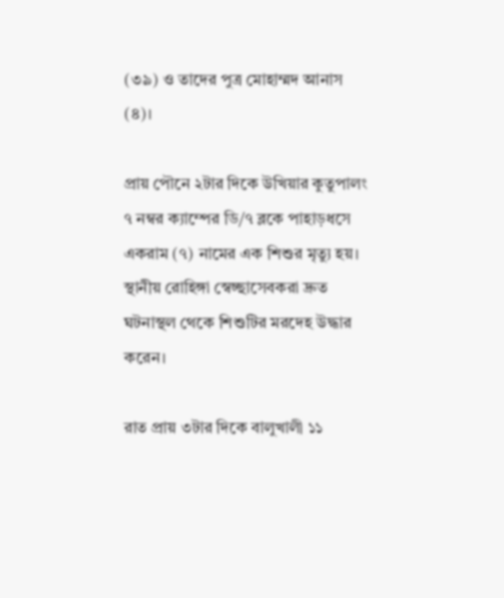(৩৯) ও তাদের পুত্র মোহাম্মদ আনাস (৪)।

প্রায় পৌনে ২টার দিকে উখিয়ার কুতুপালং ৭ নম্বর ক্যাম্পের ডি/৭ ব্লকে পাহাড়ধসে একরাম (৭) নামের এক শিশুর মৃত্যু হয়। স্থানীয় রোহিঙ্গা স্বেচ্ছাসেবকরা দ্রুত ঘটনাস্থল থেকে শিশুটির মরদেহ উদ্ধার করেন।

রাত প্রায় ৩টার দিকে বালুখালী ১১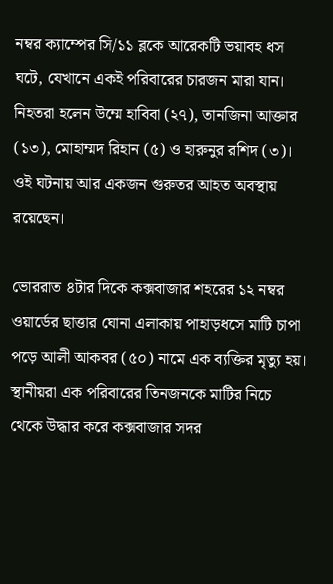নম্বর ক্যাম্পের সি/১১ ব্লকে আরেকটি ভয়াবহ ধস ঘটে, যেখানে একই পরিবারের চারজন মারা যান। নিহতরা হলেন উম্মে হাবিবা (২৭), তানজিনা আক্তার (১৩), মোহাম্মদ রিহান (৫) ও হারুনুর রশিদ (৩)। ওই ঘটনায় আর একজন গুরুতর আহত অবস্থায় রয়েছেন।

ভোররাত ৪টার দিকে কক্সবাজার শহরের ১২ নম্বর ওয়ার্ডের ছাত্তার ঘোনা এলাকায় পাহাড়ধসে মাটি চাপা পড়ে আলী আকবর (৫০) নামে এক ব্যক্তির মৃত্যু হয়। স্থানীয়রা এক পরিবারের তিনজনকে মাটির নিচে থেকে উদ্ধার করে কক্সবাজার সদর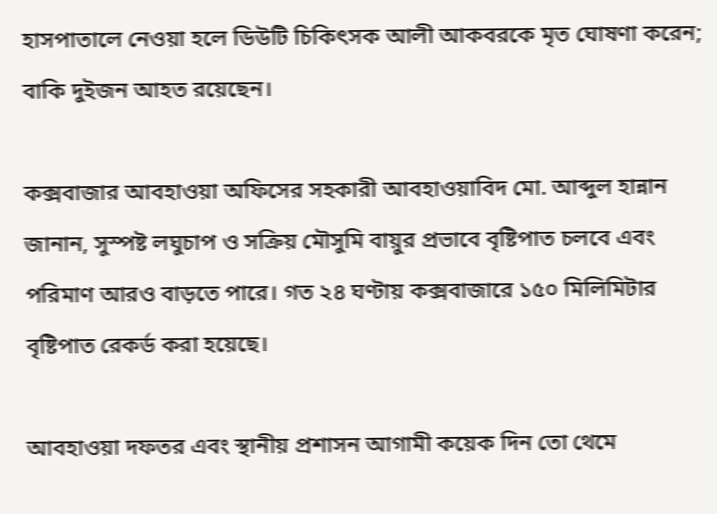হাসপাতালে নেওয়া হলে ডিউটি চিকিৎসক আলী আকবরকে মৃত ঘোষণা করেন; বাকি দুইজন আহত রয়েছেন।

কক্সবাজার আবহাওয়া অফিসের সহকারী আবহাওয়াবিদ মো. আব্দুল হান্নান জানান, সুস্পষ্ট লঘুচাপ ও সক্রিয় মৌসুমি বায়ুর প্রভাবে বৃষ্টিপাত চলবে এবং পরিমাণ আরও বাড়তে পারে। গত ২৪ ঘণ্টায় কক্সবাজারে ১৫০ মিলিমিটার বৃষ্টিপাত রেকর্ড করা হয়েছে।

আবহাওয়া দফতর এবং স্থানীয় প্রশাসন আগামী কয়েক দিন তো থেমে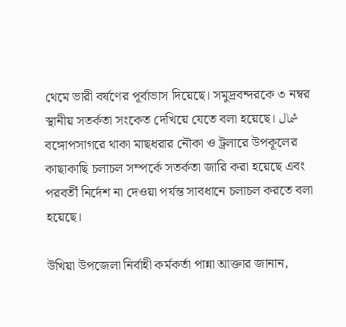থেমে ভারী বর্ষণের পূর্বাভাস দিয়েছে। সমুদ্রবন্দরকে ৩ নম্বর স্থানীয় সতর্কতা সংকেত দেখিয়ে যেতে বলা হয়েছে। شمال বঙ্গোপসাগরে থাকা মাছধরার নৌকা ও ট্রলারে উপকূলের কাছাকাছি চলাচল সম্পর্কে সতর্কতা জারি করা হয়েছে এবং পরবর্তী নির্দেশ না দেওয়া পর্যন্ত সাবধানে চলাচল করতে বলা হয়েছে।

উখিয়া উপজেলা নির্বাহী কর্মকর্তা পান্না আক্তার জানান,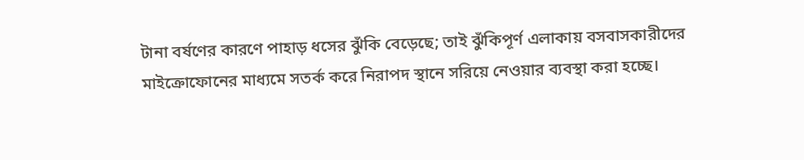টানা বর্ষণের কারণে পাহাড় ধসের ঝুঁকি বেড়েছে; তাই ঝুঁকিপূর্ণ এলাকায় বসবাসকারীদের মাইক্রোফোনের মাধ্যমে সতর্ক করে নিরাপদ স্থানে সরিয়ে নেওয়ার ব্যবস্থা করা হচ্ছে।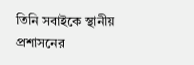তিনি সবাইকে স্থানীয় প্রশাসনের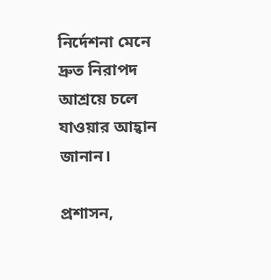নির্দেশনা মেনে দ্রুত নিরাপদ আশ্রয়ে চলে যাওয়ার আহ্বান জানান।

প্রশাসন,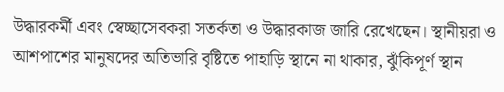উদ্ধারকর্মী এবং স্বেচ্ছাসেবকরা সতর্কতা ও উদ্ধারকাজ জারি রেখেছেন। স্থানীয়রা ও আশপাশের মানুষদের অতিভারি বৃষ্টিতে পাহাড়ি স্থানে না থাকার, ঝুঁকিপূর্ণ স্থান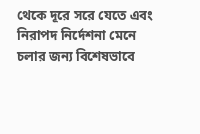থেকে দূরে সরে যেতে এবং নিরাপদ নির্দেশনা মেনে চলার জন্য বিশেষভাবে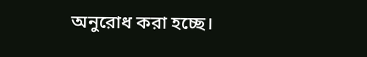অনুরোধ করা হচ্ছে।